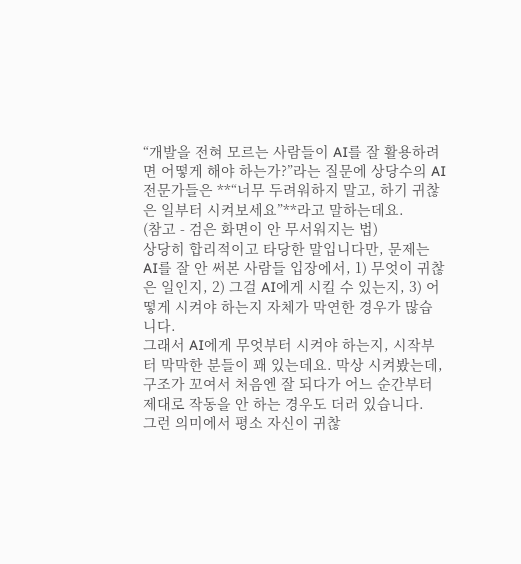“개발을 전혀 모르는 사람들이 AI를 잘 활용하려면 어떻게 해야 하는가?”라는 질문에 상당수의 AI 전문가들은 **“너무 두려워하지 말고, 하기 귀찮은 일부터 시켜보세요”**라고 말하는데요.
(참고 - 검은 화면이 안 무서워지는 법)
상당히 합리적이고 타당한 말입니다만, 문제는 AI를 잘 안 써본 사람들 입장에서, 1) 무엇이 귀찮은 일인지, 2) 그걸 AI에게 시킬 수 있는지, 3) 어떻게 시켜야 하는지 자체가 막연한 경우가 많습니다.
그래서 AI에게 무엇부터 시켜야 하는지, 시작부터 막막한 분들이 꽤 있는데요. 막상 시켜봤는데, 구조가 꼬여서 처음엔 잘 되다가 어느 순간부터 제대로 작동을 안 하는 경우도 더러 있습니다.
그런 의미에서 평소 자신이 귀찮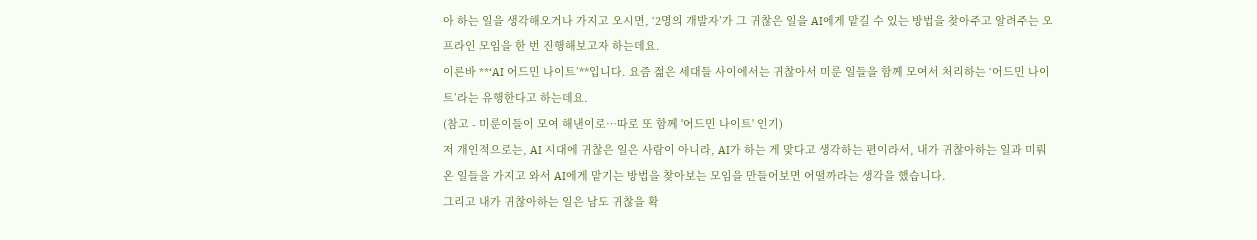아 하는 일을 생각해오거나 가지고 오시면, ‘2명의 개발자’가 그 귀찮은 일을 AI에게 맡길 수 있는 방법을 찾아주고 알려주는 오프라인 모임을 한 번 진행해보고자 하는데요.
이른바 **‘AI 어드민 나이트’**입니다. 요즘 젊은 세대들 사이에서는 귀찮아서 미룬 일들을 함께 모여서 처리하는 ‘어드민 나이트’라는 유행한다고 하는데요.
(참고 - 미룬이들이 모여 해낸이로…따로 또 함께 '어드민 나이트' 인기)
저 개인적으로는, AI 시대에 귀찮은 일은 사람이 아니라, AI가 하는 게 맞다고 생각하는 편이라서, 내가 귀찮아하는 일과 미뤄온 일들을 가지고 와서 AI에게 맡기는 방법을 찾아보는 모임을 만들어보면 어떨까라는 생각을 했습니다.
그리고 내가 귀찮아하는 일은 남도 귀찮을 확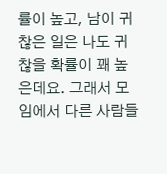률이 높고, 남이 귀찮은 일은 나도 귀찮을 확률이 꽤 높은데요. 그래서 모임에서 다른 사람들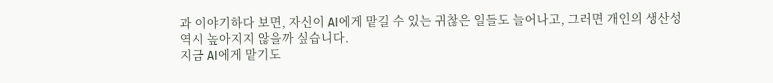과 이야기하다 보면, 자신이 AI에게 맡길 수 있는 귀찮은 일들도 늘어나고, 그러면 개인의 생산성 역시 높아지지 않을까 싶습니다.
지금 AI에게 맡기도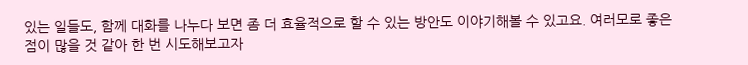있는 일들도, 함께 대화를 나누다 보면 좀 더 효율적으로 할 수 있는 방안도 이야기해볼 수 있고요. 여러모로 좋은 점이 많을 것 같아 한 번 시도해보고자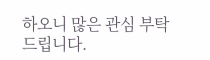하오니 많은 관심 부탁드립니다.